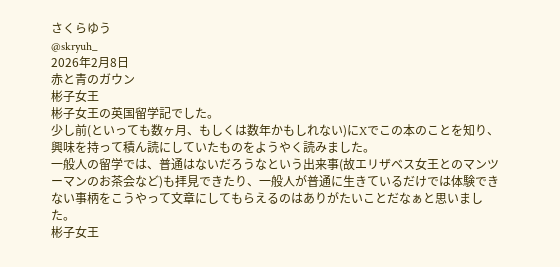さくらゆう
@skryuh_
2026年2月8日
赤と青のガウン
彬子女王
彬子女王の英国留学記でした。
少し前(といっても数ヶ月、もしくは数年かもしれない)にXでこの本のことを知り、興味を持って積ん読にしていたものをようやく読みました。
一般人の留学では、普通はないだろうなという出来事(故エリザベス女王とのマンツーマンのお茶会など)も拝見できたり、一般人が普通に生きているだけでは体験できない事柄をこうやって文章にしてもらえるのはありがたいことだなぁと思いました。
彬子女王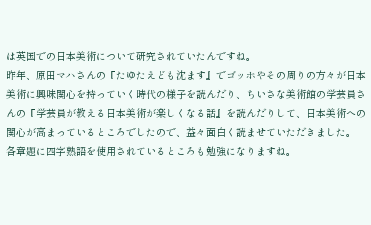は英国での日本美術について研究されていたんですね。
昨年、原田マハさんの『たゆたえども沈ます』でゴッホやその周りの方々が日本美術に興味関心を持っていく時代の様子を読んだり、ちいさな美術館の学芸員さんの『学芸員が教える日本美術が楽しくなる話』を読んだりして、日本美術への関心が高まっているところでしたので、益々面白く読ませていただきました。
各章題に四字熟語を使用されているところも勉強になりますね。